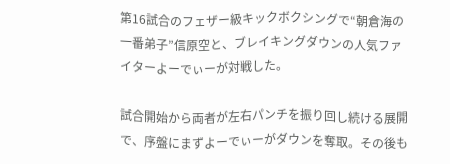第16試合のフェザー級キックボクシングで“朝倉海の一番弟子”信原空と、ブレイキングダウンの人気ファイターよーでぃーが対戦した。

試合開始から両者が左右パンチを振り回し続ける展開で、序盤にまずよーでぃーがダウンを奪取。その後も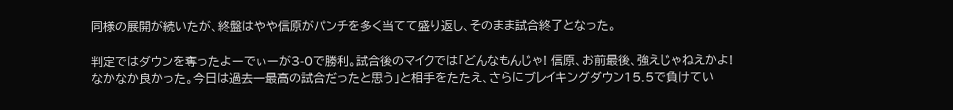同様の展開が続いたが、終盤はやや信原がパンチを多く当てて盛り返し、そのまま試合終了となった。

判定ではダウンを奪ったよーでぃーが3-0で勝利。試合後のマイクでは「どんなもんじゃ! 信原、お前最後、強えじゃねえかよ! なかなか良かった。今日は過去一最高の試合だったと思う」と相手をたたえ、さらにブレイキングダウン15.5で負けてい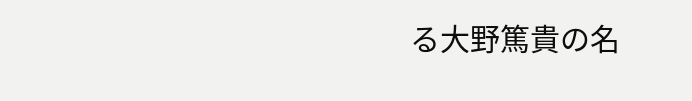る大野篤貴の名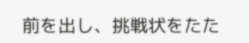前を出し、挑戦状をたた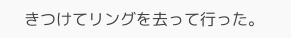きつけてリングを去って行った。